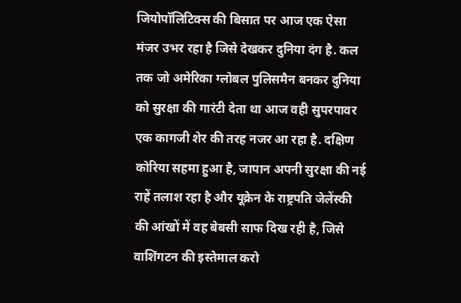जियोपॉलिटिक्स की बिसात पर आज एक ऐसा मंजर उभर रहा है जिसे देखकर दुनिया दंग है. कल तक जो अमेरिका ग्लोबल पुलिसमैन बनकर दुनिया को सुरक्षा की गारंटी देता था आज वही सुपरपावर एक कागजी शेर की तरह नजर आ रहा है. दक्षिण कोरिया सहमा हुआ है, जापान अपनी सुरक्षा की नई राहें तलाश रहा है और यूक्रेन के राष्ट्रपति जेलेंस्की की आंखों में वह बेबसी साफ दिख रही है, जिसे वाशिंगटन की इस्तेमाल करो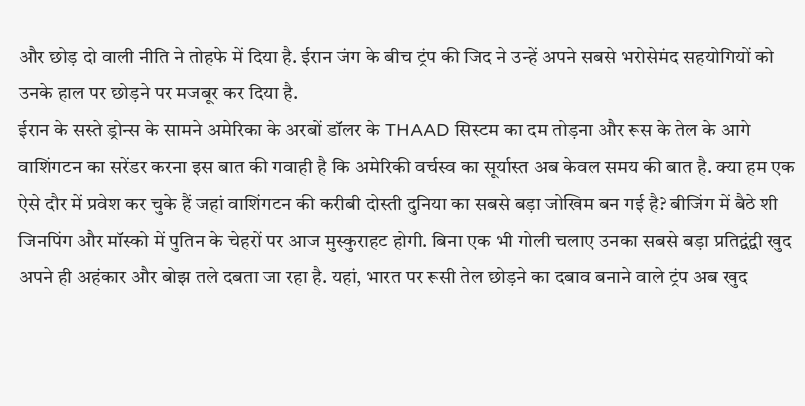और छोड़ दो वाली नीति ने तोहफे में दिया है. ईरान जंग के बीच ट्रंप की जिद ने उन्हें अपने सबसे भरोसेमंद सहयोगियों को उनके हाल पर छोड़ने पर मजबूर कर दिया है.
ईरान के सस्ते ड्रोन्स के सामने अमेरिका के अरबों डॉलर के THAAD सिस्टम का दम तोड़ना और रूस के तेल के आगे वाशिंगटन का सरेंडर करना इस बात की गवाही है कि अमेरिकी वर्चस्व का सूर्यास्त अब केवल समय की बात है. क्या हम एक ऐसे दौर में प्रवेश कर चुके हैं जहां वाशिंगटन की करीबी दोस्ती दुनिया का सबसे बड़ा जोखिम बन गई है? बीजिंग में बैठे शी जिनपिंग और मॉस्को में पुतिन के चेहरों पर आज मुस्कुराहट होगी. बिना एक भी गोली चलाए उनका सबसे बड़ा प्रतिद्वंद्वी खुद अपने ही अहंकार और बोझ तले दबता जा रहा है. यहां, भारत पर रूसी तेल छोड़ने का दबाव बनाने वाले ट्रंप अब खुद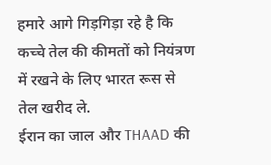हमारे आगे गिड़गिड़ा रहे है कि कच्चे तेल की कीमतों को नियंत्रण में रखने के लिए भारत रूस से तेल खरीद ले.
ईरान का जाल और THAAD की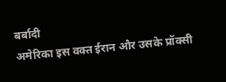बर्बादी
अमेरिका इस वक्त ईरान और उसके प्रॉक्सी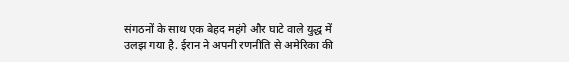संगठनों के साथ एक बेहद महंगे और घाटे वाले युद्ध में उलझ गया है. ईरान ने अपनी रणनीति से अमेरिका की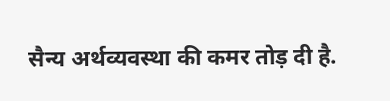सैन्य अर्थव्यवस्था की कमर तोड़ दी है.